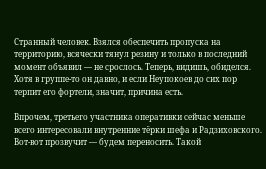Странный человек. Взялся обеспечить пропуска на территорию, всячески тянул резину и только в последний момент объявил — не срослось. Теперь, видишь, обиделся. Хотя в группе-то он давно, и если Неупокоев до сих пор терпит его фортели, значит, причина есть.

Впрочем, третьего участника оперативки сейчас меньше всего интересовали внутренние тёрки шефа и Радзиховского. Вот-вот прозвучит — будем переносить. Такой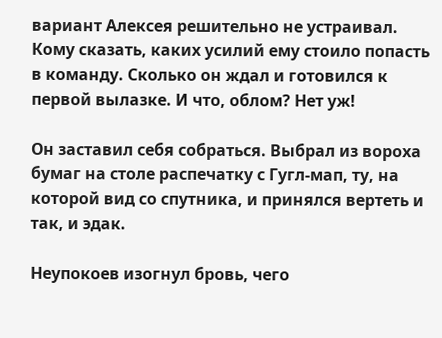вариант Алексея решительно не устраивал. Кому сказать, каких усилий ему стоило попасть в команду. Сколько он ждал и готовился к первой вылазке. И что, облом? Нет уж!

Он заставил себя собраться. Выбрал из вороха бумаг на столе распечатку с Гугл-мап, ту, на которой вид со спутника, и принялся вертеть и так, и эдак.

Неупокоев изогнул бровь, чего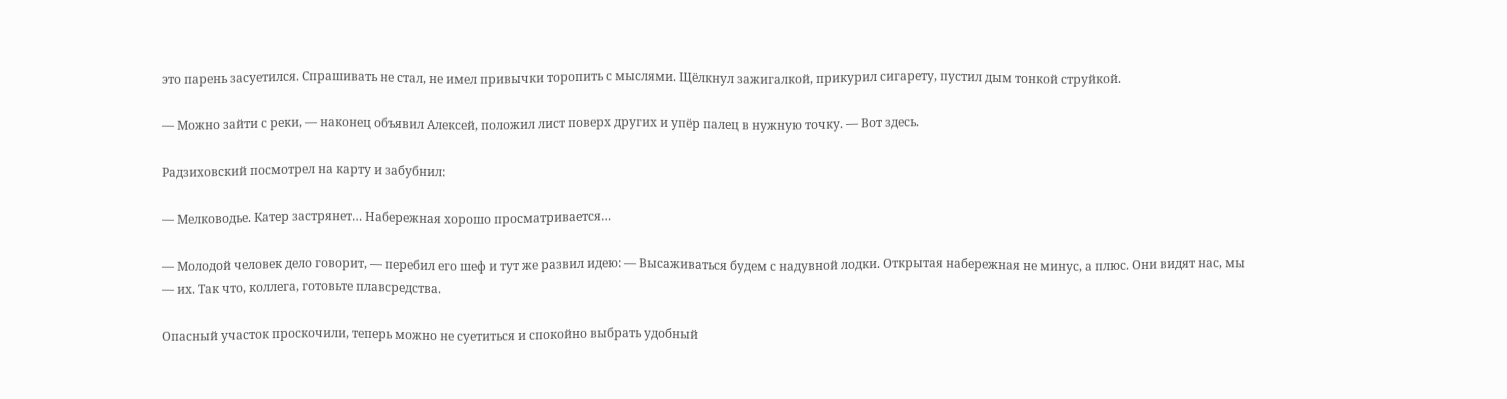это парень засуетился. Спрашивать не стал, не имел привычки торопить с мыслями. Щёлкнул зажигалкой, прикурил сигарету, пустил дым тонкой струйкой.

— Можно зайти с реки, — наконец объявил Алексей, положил лист поверх других и упёр палец в нужную точку. — Вот здесь.

Радзиховский посмотрел на карту и забубнил:

— Мелководье. Катер застрянет… Набережная хорошо просматривается…

— Молодой человек дело говорит, — перебил его шеф и тут же развил идею: — Высаживаться будем с надувной лодки. Открытая набережная не минус, а плюс. Они видят нас, мы — их. Так что, коллега, готовьте плавсредства.

Опасный участок проскочили, теперь можно не суетиться и спокойно выбрать удобный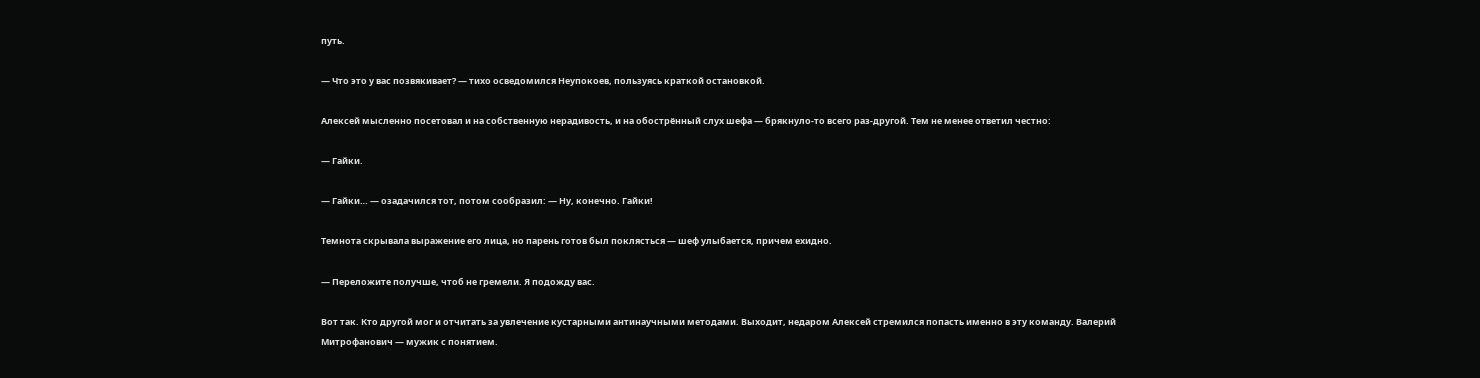путь.

— Что это у вас позвякивает? — тихо осведомился Неупокоев, пользуясь краткой остановкой.

Алексей мысленно посетовал и на собственную нерадивость, и на обострённый слух шефа — брякнуло-то всего раз-другой. Тем не менее ответил честно:

— Гайки.

— Гайки… — озадачился тот, потом сообразил: — Ну, конечно. Гайки!

Темнота скрывала выражение его лица, но парень готов был поклясться — шеф улыбается, причем ехидно.

— Переложите получше, чтоб не гремели. Я подожду вас.

Вот так. Кто другой мог и отчитать за увлечение кустарными антинаучными методами. Выходит, недаром Алексей стремился попасть именно в эту команду. Валерий Митрофанович — мужик с понятием.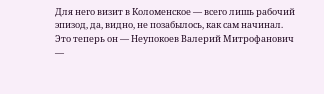Для него визит в Коломенское — всего лишь рабочий эпизод, да, видно, не позабылось, как сам начинал. Это теперь он — Неупокоев Валерий Митрофанович —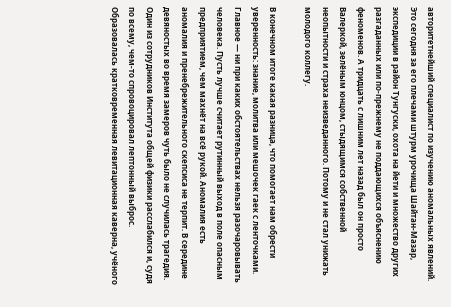авторитетнейший специалист по изучению аномальных явлений. Это сегодня за его плечами штурм урочища Шайтан-Мазар, экспедиции в район Тунгуски, охота на йети и множество других разгаданных или по-прежнему не поддающихся объяснению феноменов. А тридцать с лишним лет назад был он просто Валеркой, зелёным юнцом, стыдящимся собственной неопытности и страха неизведанного. Потому и не стал унижать молодого коллегу.

В конечном итоге какая разница, что помогает нам обрести уверенность: знание, молитва или мешочек гаек с ленточками. Главное — ни при каких обстоятельствах нельзя разочаровывать человека. Пусть лучше считает рутинный выход в поле опасным предприятием, чем махнёт на всё рукой. Аномалия есть аномалия и пренебрежительного скепсиса не терпит. В середине девяностых во время замеров чуть было не случилась трагедия. Один из сотрудников Института общей физики расслабился и, судя по всему, чем-то спровоцировал лептонный выброс. Образовалась кратковременная левитационная каверна, учёного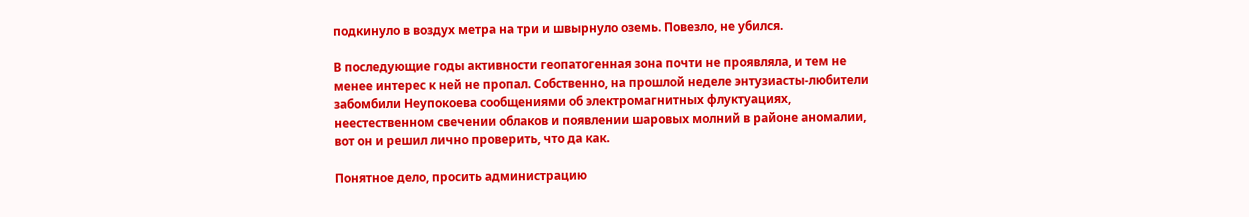подкинуло в воздух метра на три и швырнуло оземь. Повезло, не убился.

В последующие годы активности геопатогенная зона почти не проявляла, и тем не менее интерес к ней не пропал. Собственно, на прошлой неделе энтузиасты-любители забомбили Неупокоева сообщениями об электромагнитных флуктуациях, неестественном свечении облаков и появлении шаровых молний в районе аномалии, вот он и решил лично проверить, что да как.

Понятное дело, просить администрацию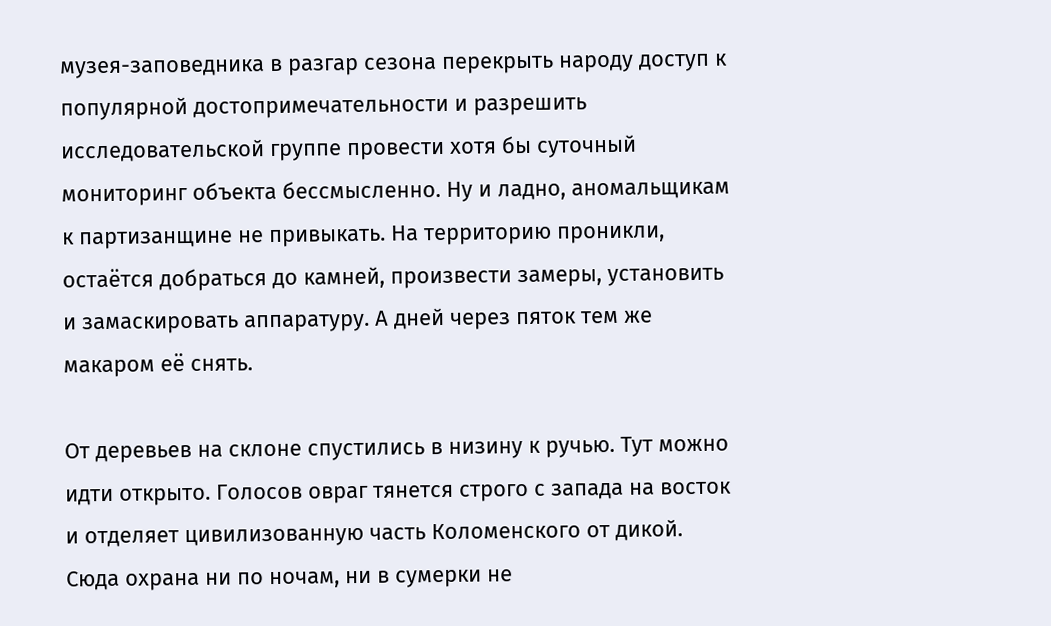музея-заповедника в разгар сезона перекрыть народу доступ к популярной достопримечательности и разрешить исследовательской группе провести хотя бы суточный мониторинг объекта бессмысленно. Ну и ладно, аномальщикам к партизанщине не привыкать. На территорию проникли, остаётся добраться до камней, произвести замеры, установить и замаскировать аппаратуру. А дней через пяток тем же макаром её снять.

От деревьев на склоне спустились в низину к ручью. Тут можно идти открыто. Голосов овраг тянется строго с запада на восток и отделяет цивилизованную часть Коломенского от дикой. Сюда охрана ни по ночам, ни в сумерки не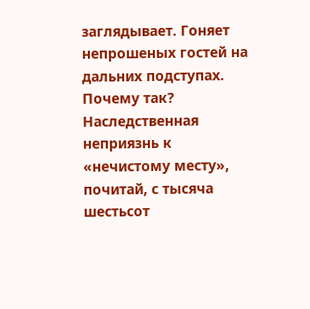заглядывает. Гоняет непрошеных гостей на дальних подступах. Почему так? Наследственная неприязнь к «нечистому месту», почитай, с тысяча шестьсот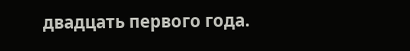двадцать первого года.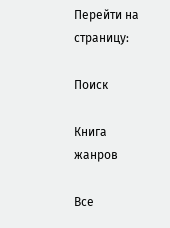Перейти на страницу:

Поиск

Книга жанров

Все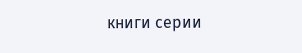книги серии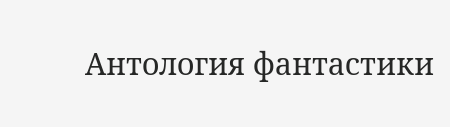Антология фантастики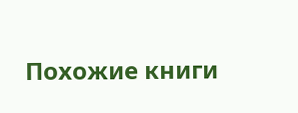Похожие книги